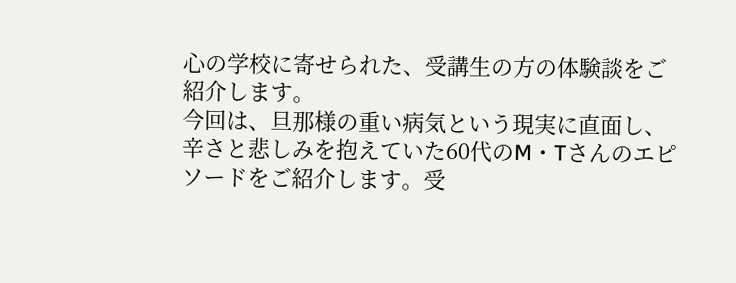心の学校に寄せられた、受講生の方の体験談をご紹介します。
今回は、旦那様の重い病気という現実に直面し、辛さと悲しみを抱えていた60代のM・Tさんのエピソードをご紹介します。受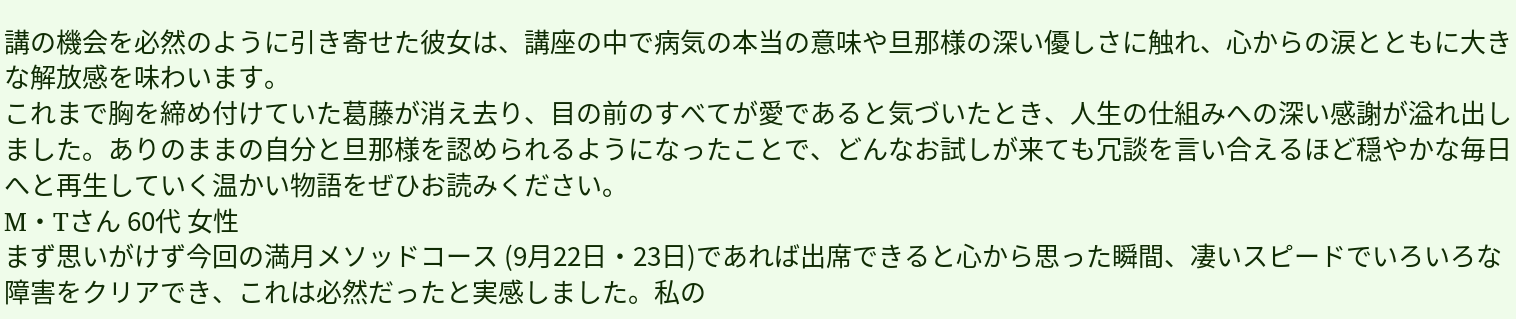講の機会を必然のように引き寄せた彼女は、講座の中で病気の本当の意味や旦那様の深い優しさに触れ、心からの涙とともに大きな解放感を味わいます。
これまで胸を締め付けていた葛藤が消え去り、目の前のすべてが愛であると気づいたとき、人生の仕組みへの深い感謝が溢れ出しました。ありのままの自分と旦那様を認められるようになったことで、どんなお試しが来ても冗談を言い合えるほど穏やかな毎日へと再生していく温かい物語をぜひお読みください。
M・Tさん 60代 女性
まず思いがけず今回の満月メソッドコース (9月22日・23日)であれば出席できると心から思った瞬間、凄いスピードでいろいろな障害をクリアでき、これは必然だったと実感しました。私の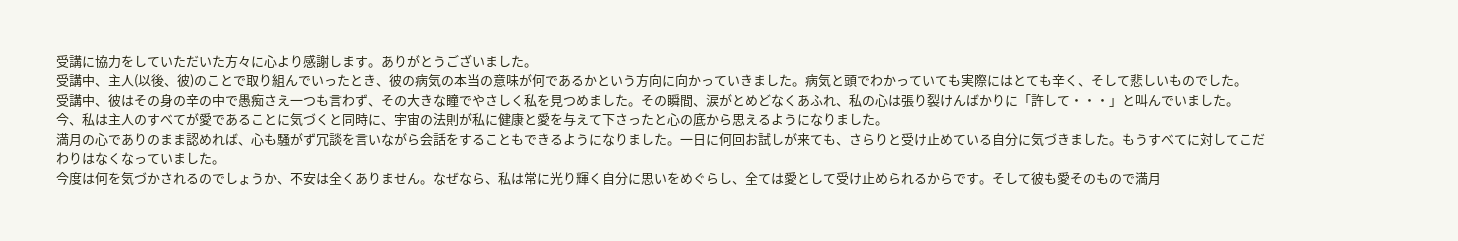受講に協力をしていただいた方々に心より感謝します。ありがとうございました。
受講中、主人(以後、彼)のことで取り組んでいったとき、彼の病気の本当の意味が何であるかという方向に向かっていきました。病気と頭でわかっていても実際にはとても辛く、そして悲しいものでした。
受講中、彼はその身の辛の中で愚痴さえ一つも言わず、その大きな瞳でやさしく私を見つめました。その瞬間、涙がとめどなくあふれ、私の心は張り裂けんばかりに「許して・・・」と叫んでいました。
今、私は主人のすべてが愛であることに気づくと同時に、宇宙の法則が私に健康と愛を与えて下さったと心の底から思えるようになりました。
満月の心でありのまま認めれば、心も騒がず冗談を言いながら会話をすることもできるようになりました。一日に何回お試しが来ても、さらりと受け止めている自分に気づきました。もうすべてに対してこだわりはなくなっていました。
今度は何を気づかされるのでしょうか、不安は全くありません。なぜなら、私は常に光り輝く自分に思いをめぐらし、全ては愛として受け止められるからです。そして彼も愛そのもので満月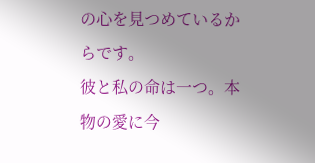の心を見つめているからです。
彼と私の命は一つ。本物の愛に今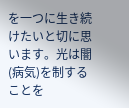を一つに生き続けたいと切に思います。光は闇(病気)を制することを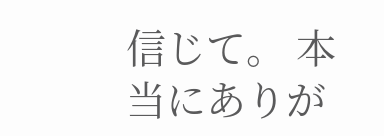信じて。 本当にありが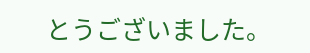とうございました。